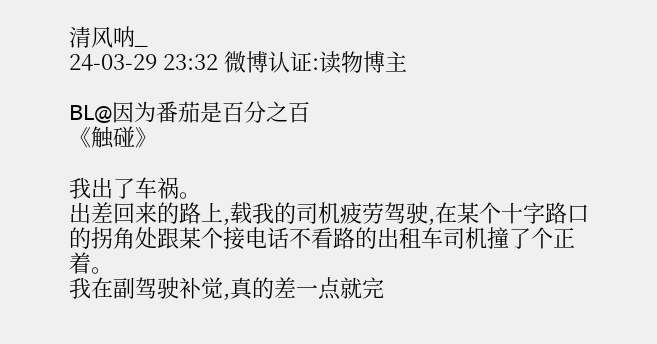清风呐_
24-03-29 23:32 微博认证:读物博主

BL@因为番茄是百分之百
《触碰》

我出了车祸。
出差回来的路上,载我的司机疲劳驾驶,在某个十字路口的拐角处跟某个接电话不看路的出租车司机撞了个正着。
我在副驾驶补觉,真的差一点就完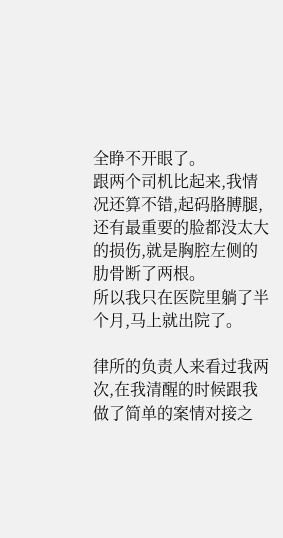全睁不开眼了。
跟两个司机比起来,我情况还算不错,起码胳膊腿,还有最重要的脸都没太大的损伤,就是胸腔左侧的肋骨断了两根。
所以我只在医院里躺了半个月,马上就出院了。

律所的负责人来看过我两次,在我清醒的时候跟我做了简单的案情对接之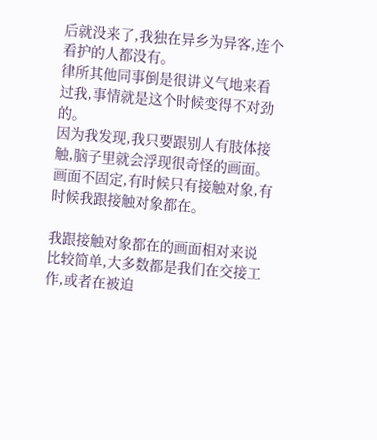后就没来了,我独在异乡为异客,连个看护的人都没有。
律所其他同事倒是很讲义气地来看过我,事情就是这个时候变得不对劲的。
因为我发现,我只要跟别人有肢体接触,脑子里就会浮现很奇怪的画面。
画面不固定,有时候只有接触对象,有时候我跟接触对象都在。

我跟接触对象都在的画面相对来说比较简单,大多数都是我们在交接工作,或者在被迫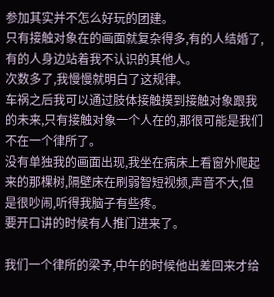参加其实并不怎么好玩的团建。
只有接触对象在的画面就复杂得多,有的人结婚了,有的人身边站着我不认识的其他人。
次数多了,我慢慢就明白了这规律。
车祸之后我可以通过肢体接触摸到接触对象跟我的未来,只有接触对象一个人在的,那很可能是我们不在一个律所了。
没有单独我的画面出现,我坐在病床上看窗外爬起来的那棵树,隔壁床在刷弱智短视频,声音不大,但是很吵闹,听得我脑子有些疼。
要开口讲的时候有人推门进来了。

我们一个律所的梁予,中午的时候他出差回来才给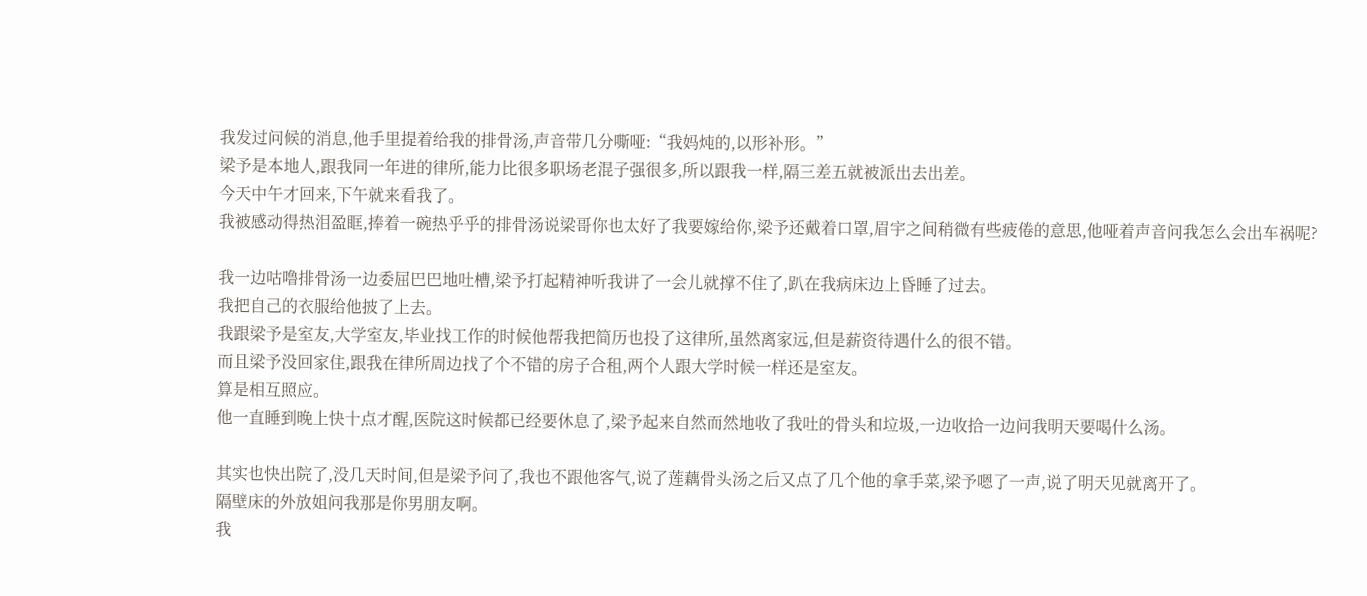我发过问候的消息,他手里提着给我的排骨汤,声音带几分嘶哑:“我妈炖的,以形补形。”
梁予是本地人,跟我同一年进的律所,能力比很多职场老混子强很多,所以跟我一样,隔三差五就被派出去出差。
今天中午才回来,下午就来看我了。
我被感动得热泪盈眶,捧着一碗热乎乎的排骨汤说梁哥你也太好了我要嫁给你,梁予还戴着口罩,眉宇之间稍微有些疲倦的意思,他哑着声音问我怎么会出车祸呢?

我一边咕噜排骨汤一边委屈巴巴地吐槽,梁予打起精神听我讲了一会儿就撑不住了,趴在我病床边上昏睡了过去。
我把自己的衣服给他披了上去。
我跟梁予是室友,大学室友,毕业找工作的时候他帮我把简历也投了这律所,虽然离家远,但是薪资待遇什么的很不错。
而且梁予没回家住,跟我在律所周边找了个不错的房子合租,两个人跟大学时候一样还是室友。
算是相互照应。
他一直睡到晚上快十点才醒,医院这时候都已经要休息了,梁予起来自然而然地收了我吐的骨头和垃圾,一边收拾一边问我明天要喝什么汤。

其实也快出院了,没几天时间,但是梁予问了,我也不跟他客气,说了莲藕骨头汤之后又点了几个他的拿手菜,梁予嗯了一声,说了明天见就离开了。
隔壁床的外放姐问我那是你男朋友啊。
我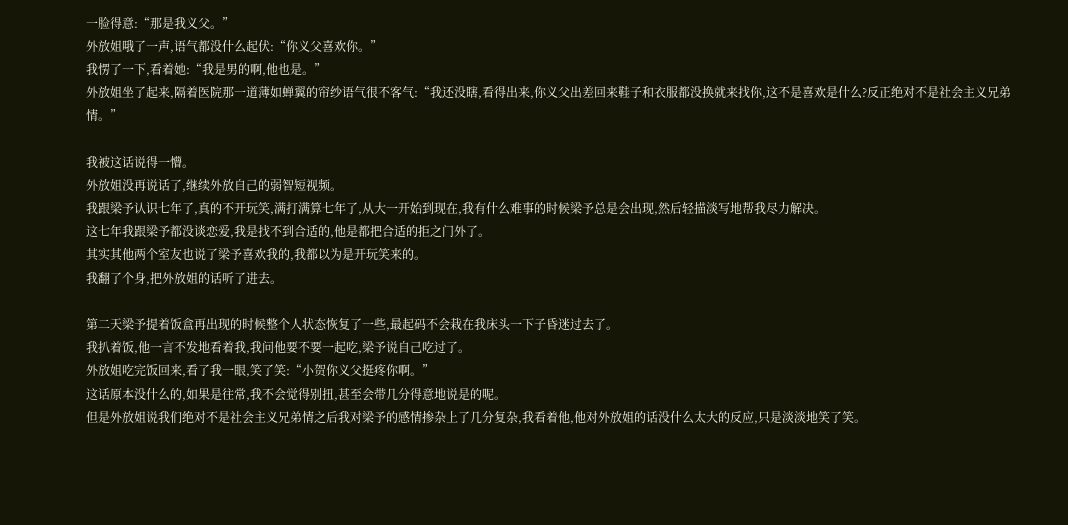一脸得意:“那是我义父。”
外放姐哦了一声,语气都没什么起伏:“你义父喜欢你。”
我愣了一下,看着她:“我是男的啊,他也是。”
外放姐坐了起来,隔着医院那一道薄如蝉翼的帘纱语气很不客气:“我还没瞎,看得出来,你义父出差回来鞋子和衣服都没换就来找你,这不是喜欢是什么?反正绝对不是社会主义兄弟情。”

我被这话说得一懵。
外放姐没再说话了,继续外放自己的弱智短视频。
我跟梁予认识七年了,真的不开玩笑,满打满算七年了,从大一开始到现在,我有什么难事的时候梁予总是会出现,然后轻描淡写地帮我尽力解决。
这七年我跟梁予都没谈恋爱,我是找不到合适的,他是都把合适的拒之门外了。
其实其他两个室友也说了梁予喜欢我的,我都以为是开玩笑来的。
我翻了个身,把外放姐的话听了进去。

第二天梁予提着饭盒再出现的时候整个人状态恢复了一些,最起码不会栽在我床头一下子昏迷过去了。
我扒着饭,他一言不发地看着我,我问他要不要一起吃,梁予说自己吃过了。
外放姐吃完饭回来,看了我一眼,笑了笑:“小贺你义父挺疼你啊。”
这话原本没什么的,如果是往常,我不会觉得别扭,甚至会带几分得意地说是的呢。
但是外放姐说我们绝对不是社会主义兄弟情之后我对梁予的感情掺杂上了几分复杂,我看着他,他对外放姐的话没什么太大的反应,只是淡淡地笑了笑。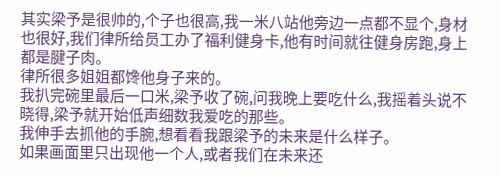其实梁予是很帅的,个子也很高,我一米八站他旁边一点都不显个,身材也很好,我们律所给员工办了福利健身卡,他有时间就往健身房跑,身上都是腱子肉。
律所很多姐姐都馋他身子来的。
我扒完碗里最后一口米,梁予收了碗,问我晚上要吃什么,我摇着头说不晓得,梁予就开始低声细数我爱吃的那些。
我伸手去抓他的手腕,想看看我跟梁予的未来是什么样子。
如果画面里只出现他一个人,或者我们在未来还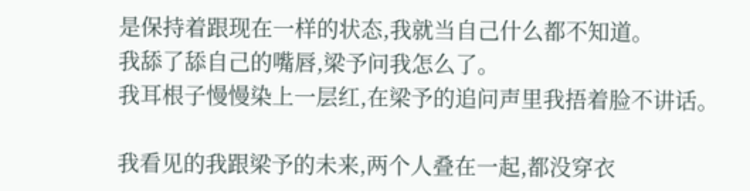是保持着跟现在一样的状态,我就当自己什么都不知道。
我舔了舔自己的嘴唇,梁予问我怎么了。
我耳根子慢慢染上一层红,在梁予的追问声里我捂着脸不讲话。

我看见的我跟梁予的未来,两个人叠在一起,都没穿衣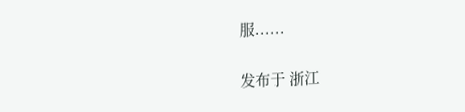服......

发布于 浙江